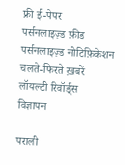फ्री ई-पेपर
पर्सनलाइज़्ड फ़ीड
पर्सनलाइज़्ड नोटिफ़िकेशन
चलते-फिरते ख़बरें
लॉयल्टी रिवॉर्ड्स
विज्ञापन

पराली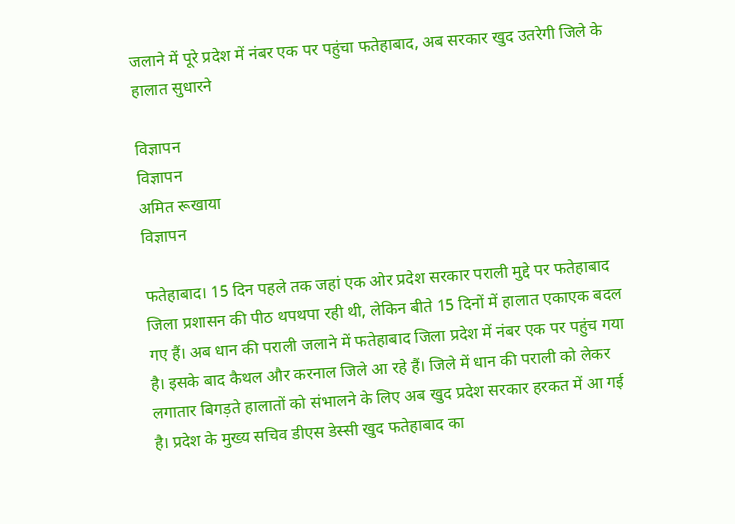जलाने में पूरे प्रदेश में नंबर एक पर पहुंचा फतेहाबाद, अब सरकार खुद उतरेगी जिले के हालात सुधारने

विज्ञापन
विज्ञापन
अमित रूखाया
विज्ञापन

फतेहाबाद। 15 दिन पहले तक जहां एक ओर प्रदेश सरकार पराली मुद्दे पर फतेहाबाद जिला प्रशासन की पीठ थपथपा रही थी, लेकिन बीते 15 दिनों में हालात एकाएक बदल गए हैं। अब धान की पराली जलाने में फतेहाबाद जिला प्रदेश में नंबर एक पर पहुंच गया है। इसके बाद कैथल और करनाल जिले आ रहे हैं। जिले में धान की पराली को लेकर लगातार बिगड़ते हालातों को संभालने के लिए अब खुद प्रदेश सरकार हरकत में आ गई है। प्रदेश के मुख्य सचिव डीएस डेस्सी खुद फतेहाबाद का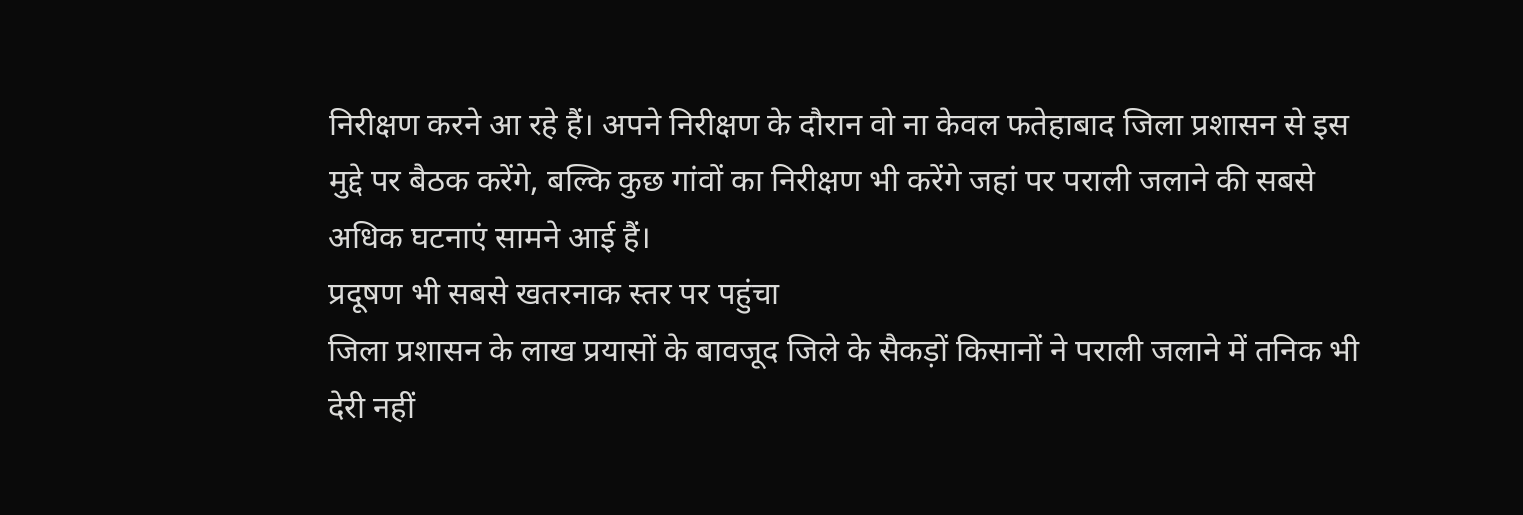निरीक्षण करने आ रहे हैं। अपने निरीक्षण के दौरान वो ना केवल फतेहाबाद जिला प्रशासन से इस मुद्दे पर बैठक करेंगे, बल्कि कुछ गांवों का निरीक्षण भी करेंगे जहां पर पराली जलाने की सबसे अधिक घटनाएं सामने आई हैं।
प्रदूषण भी सबसे खतरनाक स्तर पर पहुंचा
जिला प्रशासन के लाख प्रयासों के बावजूद जिले के सैकड़ों किसानों ने पराली जलाने में तनिक भी देरी नहीं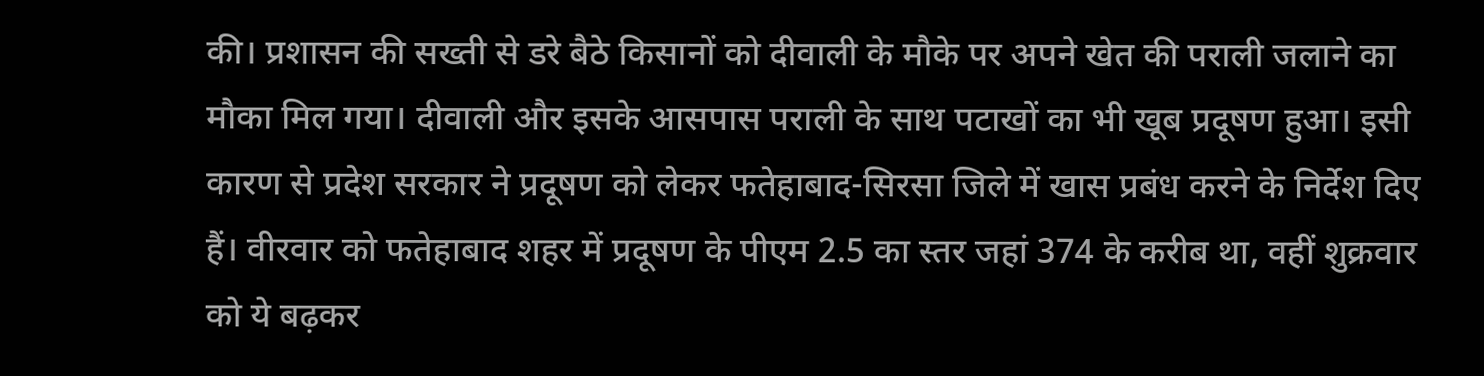की। प्रशासन की सख्ती से डरे बैठे किसानों को दीवाली के मौके पर अपने खेत की पराली जलाने का मौका मिल गया। दीवाली और इसके आसपास पराली के साथ पटाखों का भी खूब प्रदूषण हुआ। इसी कारण से प्रदेश सरकार ने प्रदूषण को लेकर फतेहाबाद-सिरसा जिले में खास प्रबंध करने के निर्देश दिए हैं। वीरवार को फतेहाबाद शहर में प्रदूषण के पीएम 2.5 का स्तर जहां 374 के करीब था, वहीं शुक्रवार को ये बढ़कर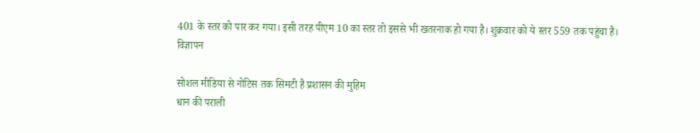401 के स्तर को पार कर गया। इसी तरह पीएम 10 का स्तर तो इससे भी खतरनाक हो गया है। शुक्रवार को ये स्तर 559 तक पहुंचा है।
विज्ञापन

सोशल मीडिया से नोटिस तक सिमटी है प्रशासन की मुहिम
धान की पराली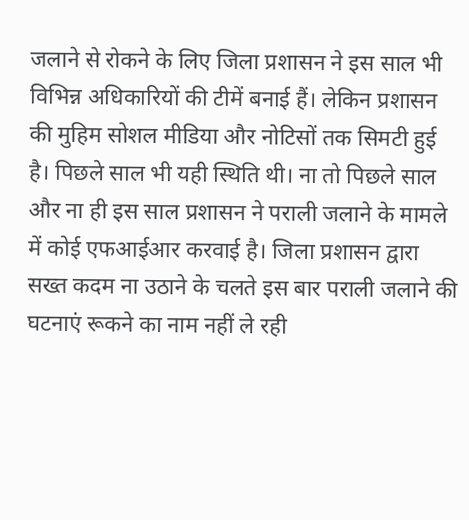जलाने से रोकने के लिए जिला प्रशासन ने इस साल भी विभिन्न अधिकारियों की टीमें बनाई हैं। लेकिन प्रशासन की मुहिम सोशल मीडिया और नोटिसों तक सिमटी हुई है। पिछले साल भी यही स्थिति थी। ना तो पिछले साल और ना ही इस साल प्रशासन ने पराली जलाने के मामले में कोई एफआईआर करवाई है। जिला प्रशासन द्वारा सख्त कदम ना उठाने के चलते इस बार पराली जलाने की घटनाएं रूकने का नाम नहीं ले रही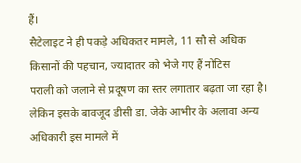हैं।
सैटेलाइट ने ही पकड़े अधिकतर मामले, 11 सौ से अधिक किसानों की पहचान, ज्यादातर को भेजे गए हैं नोटिस
पराली को जलाने से प्रदूषण का स्तर लगातार बढ़ता जा रहा है। लेकिन इसके बावजूद डीसी डा. जेके आभीर के अलावा अन्य अधिकारी इस मामले में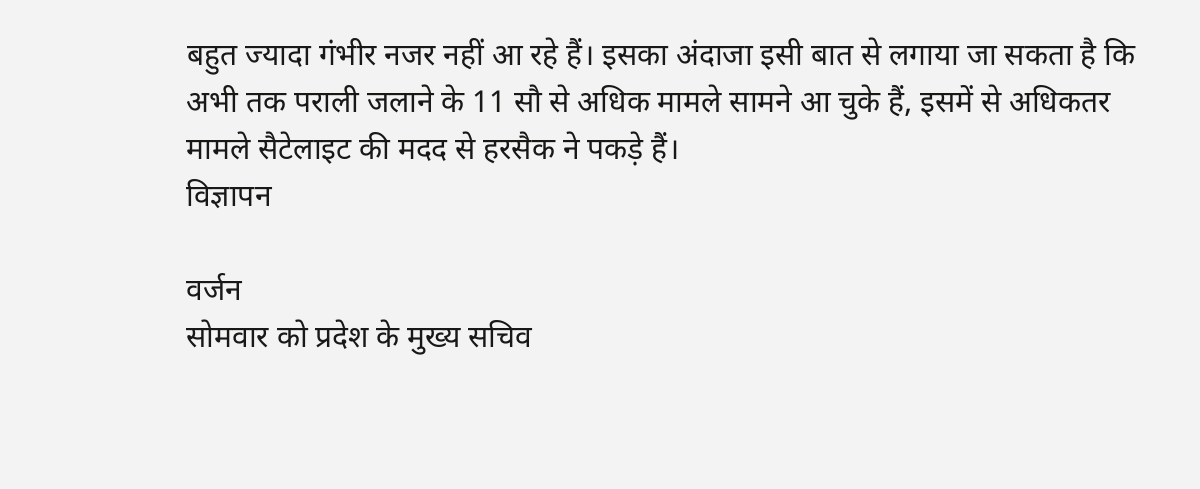बहुत ज्यादा गंभीर नजर नहीं आ रहे हैं। इसका अंदाजा इसी बात से लगाया जा सकता है कि अभी तक पराली जलाने के 11 सौ से अधिक मामले सामने आ चुके हैं, इसमें से अधिकतर मामले सैटेलाइट की मदद से हरसैक ने पकड़े हैं।
विज्ञापन

वर्जन
सोमवार को प्रदेश के मुख्य सचिव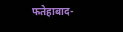फतेहाबाद-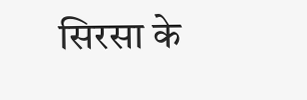सिरसा के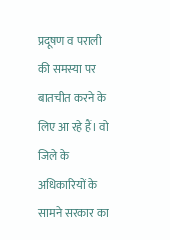प्रदूषण व पराली की समस्या पर बातचीत करने के लिए आ रहे हैं। वो जिले के अधिकारियों के सामने सरकार का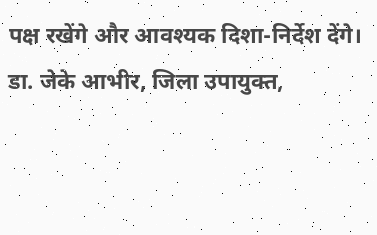पक्ष रखेंगे और आवश्यक दिशा-निर्देश देंगे।
डा. जेके आभीर, जिला उपायुक्त,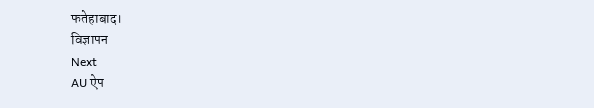फतेहाबाद।
विज्ञापन
Next
AU ऐप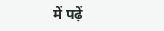में पढ़ें